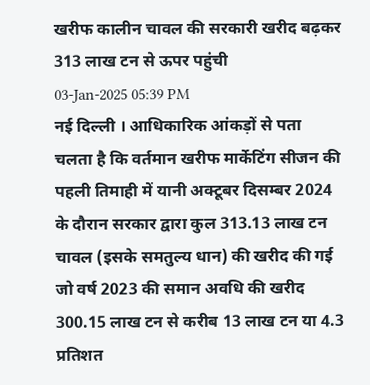खरीफ कालीन चावल की सरकारी खरीद बढ़कर 313 लाख टन से ऊपर पहुंची
03-Jan-2025 05:39 PM
नई दिल्ली । आधिकारिक आंकड़ों से पता चलता है कि वर्तमान खरीफ मार्केटिंग सीजन की पहली तिमाही में यानी अक्टूबर दिसम्बर 2024 के दौरान सरकार द्वारा कुल 313.13 लाख टन चावल (इसके समतुल्य धान) की खरीद की गई जो वर्ष 2023 की समान अवधि की खरीद 300.15 लाख टन से करीब 13 लाख टन या 4.3 प्रतिशत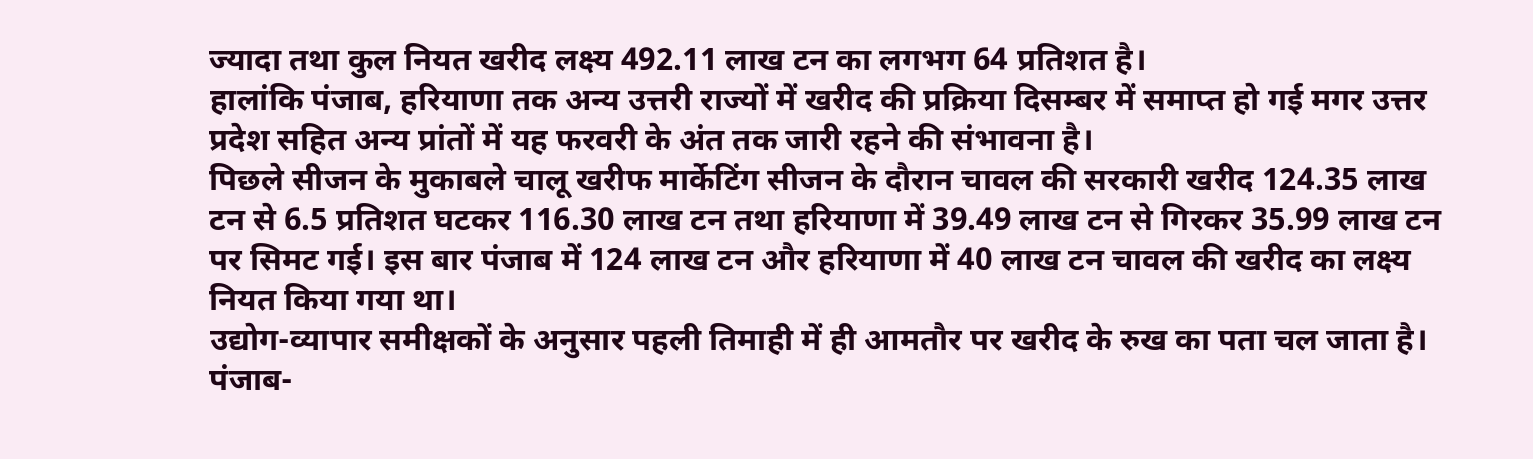ज्यादा तथा कुल नियत खरीद लक्ष्य 492.11 लाख टन का लगभग 64 प्रतिशत है।
हालांकि पंजाब, हरियाणा तक अन्य उत्तरी राज्यों में खरीद की प्रक्रिया दिसम्बर में समाप्त हो गई मगर उत्तर प्रदेश सहित अन्य प्रांतों में यह फरवरी के अंत तक जारी रहने की संभावना है।
पिछले सीजन के मुकाबले चालू खरीफ मार्केटिंग सीजन के दौरान चावल की सरकारी खरीद 124.35 लाख टन से 6.5 प्रतिशत घटकर 116.30 लाख टन तथा हरियाणा में 39.49 लाख टन से गिरकर 35.99 लाख टन पर सिमट गई। इस बार पंजाब में 124 लाख टन और हरियाणा में 40 लाख टन चावल की खरीद का लक्ष्य नियत किया गया था।
उद्योग-व्यापार समीक्षकों के अनुसार पहली तिमाही में ही आमतौर पर खरीद के रुख का पता चल जाता है। पंजाब-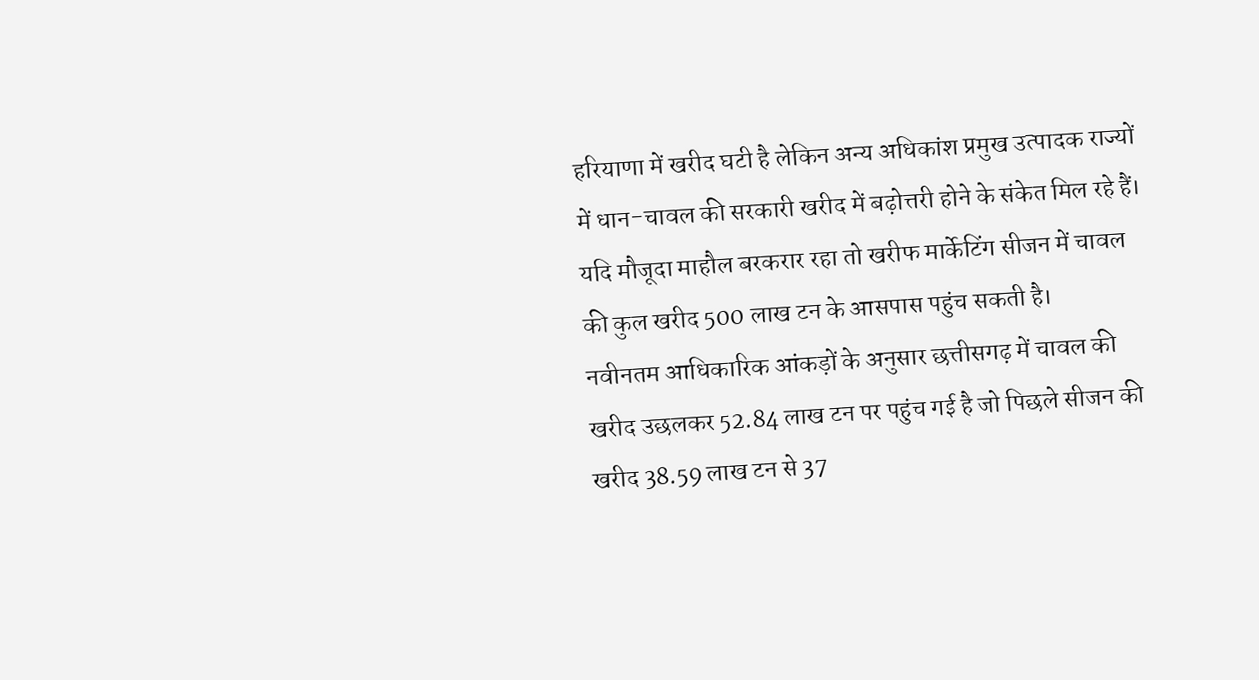हरियाणा में खरीद घटी है लेकिन अन्य अधिकांश प्रमुख उत्पादक राज्यों में धान-चावल की सरकारी खरीद में बढ़ोत्तरी होने के संकेत मिल रहे हैं।
यदि मौजूदा माहौल बरकरार रहा तो खरीफ मार्केटिंग सीजन में चावल की कुल खरीद 500 लाख टन के आसपास पहुंच सकती है।
नवीनतम आधिकारिक आंकड़ों के अनुसार छत्तीसगढ़ में चावल की खरीद उछलकर 52.84 लाख टन पर पहुंच गई है जो पिछले सीजन की खरीद 38.59 लाख टन से 37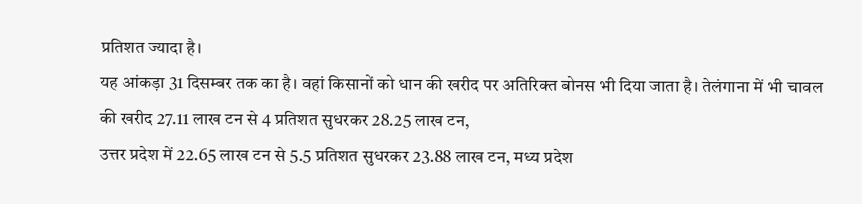प्रतिशत ज्यादा है।
यह आंकड़ा 31 दिसम्बर तक का है। वहां किसानों को धान की खरीद पर अतिरिक्त बोनस भी दिया जाता है। तेलंगाना में भी चावल की खरीद 27.11 लाख टन से 4 प्रतिशत सुधरकर 28.25 लाख टन,
उत्तर प्रदेश में 22.65 लाख टन से 5.5 प्रतिशत सुधरकर 23.88 लाख टन, मध्य प्रदेश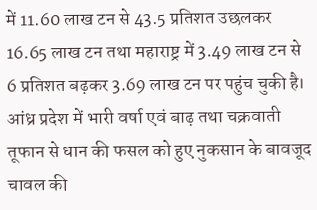में 11.60 लाख टन से 43.5 प्रतिशत उछलकर 16.65 लाख टन तथा महाराष्ट्र में 3.49 लाख टन से 6 प्रतिशत बढ़कर 3.69 लाख टन पर पहुंच चुकी है।
आंध्र प्रदेश में भारी वर्षा एवं बाढ़ तथा चक्रवाती तूफान से धान की फसल को हुए नुकसान के बावजूद चावल की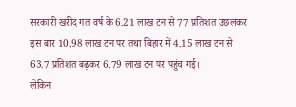सरकारी खरीद गत वर्ष के 6.21 लाख टन से 77 प्रतिशत उछलकर इस बार 10.98 लाख टन पर तथा बिहार में 4.15 लाख टन से 63.7 प्रतिशत बढ़कर 6.79 लाख टन पर पहुंच गई।
लेकिन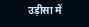उड़ीसा में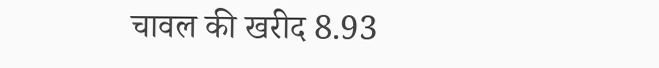चावल की खरीद 8.93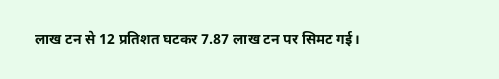लाख टन से 12 प्रतिशत घटकर 7.87 लाख टन पर सिमट गई।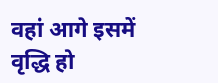वहां आगे इसमें वृद्धि हो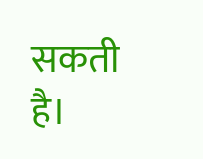सकती है।